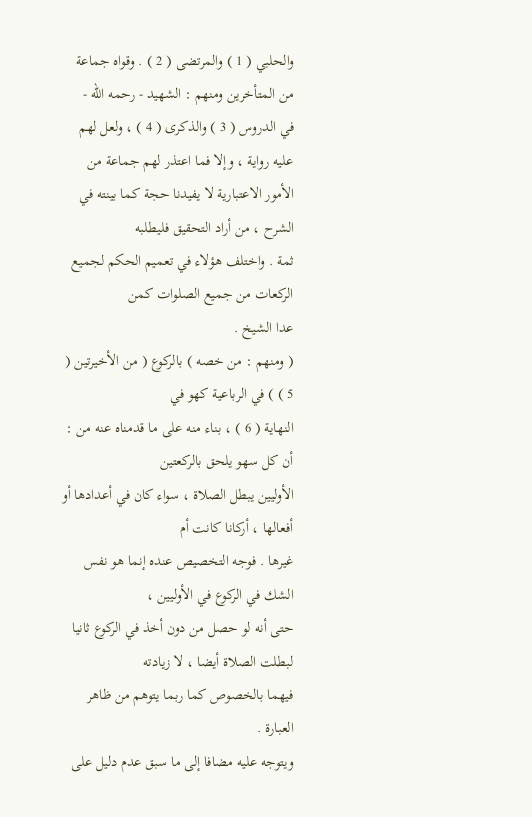والحلبي ( 1 ) والمرتضى ( 2 ) . وقواه جماعة من المتأخرين ومنهم : الشهيد - رحمه الله -
في الدروس ( 3 ) والذكرى ( 4 ) ، ولعل لهم عليه رواية ، وإلا فما اعتذر لهم جماعة من
الأمور الاعتبارية لا يفيدنا حجة كما بينته في الشرح ، من أراد التحقيق فليطلبه
ثمة . واختلف هؤلاء في تعميم الحكم لجميع الركعات من جميع الصلوات كمن
عدا الشيخ .
( ومنهم : من خصه ) بالركوع ( من الأخيرتين ( 5 ) ) في الرباعية كهو في
النهاية ( 6 ) ، بناء منه على ما قدمناه عنه من : أن كل سهو يلحق بالركعتين
الأوليين يبطل الصلاة ، سواء كان في أعدادها أو أفعالها ، أركانا كانت أم
غيرها . فوجه التخصيص عنده إنما هو نفس الشك في الركوع في الأوليين ،
حتى أنه لو حصل من دون أخذ في الركوع ثانيا لبطلت الصلاة أيضا ، لا زيادته
فيهما بالخصوص كما ربما يتوهم من ظاهر العبارة .
ويتوجه عليه مضافا إلى ما سبق عدم دليل على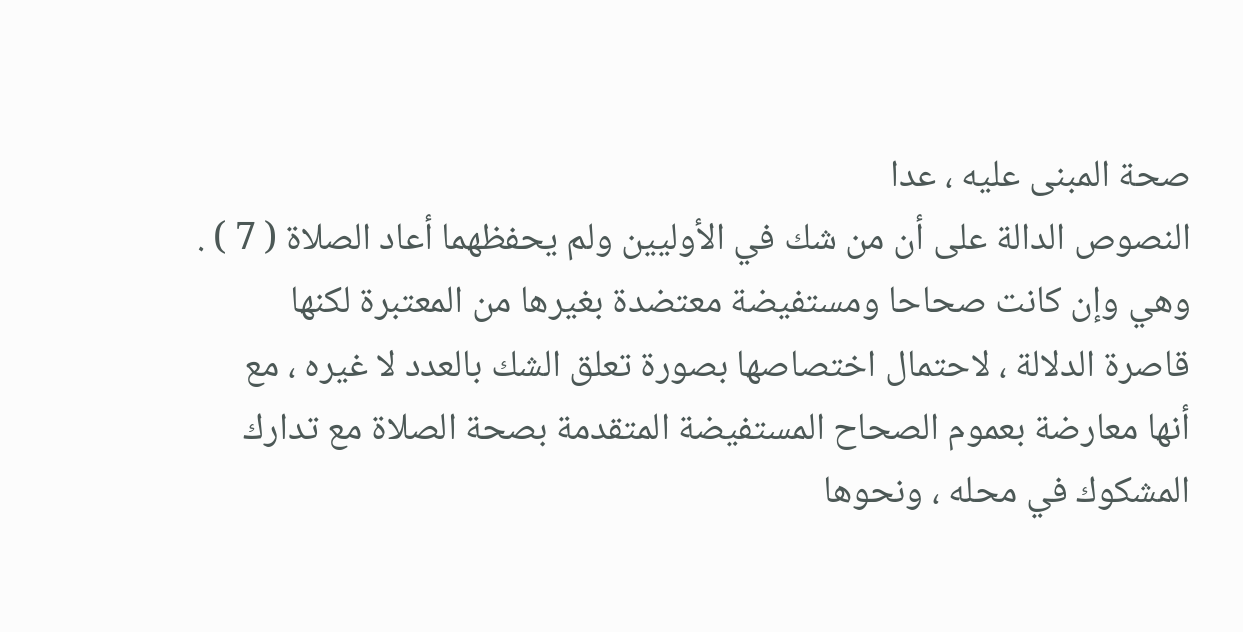صحة المبنى عليه ، عدا
النصوص الدالة على أن من شك في الأوليين ولم يحفظهما أعاد الصلاة ( 7 ) .
وهي وإن كانت صحاحا ومستفيضة معتضدة بغيرها من المعتبرة لكنها
قاصرة الدلالة ، لاحتمال اختصاصها بصورة تعلق الشك بالعدد لا غيره ، مع
أنها معارضة بعموم الصحاح المستفيضة المتقدمة بصحة الصلاة مع تدارك
المشكوك في محله ، ونحوها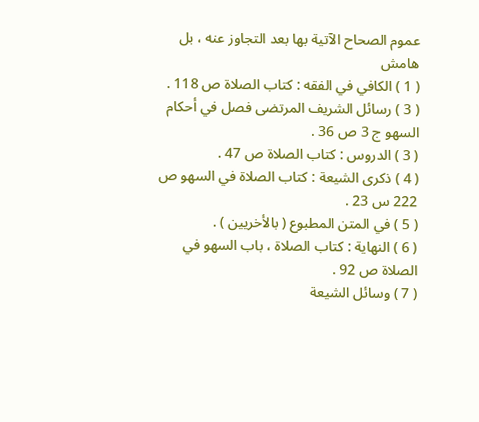عموم الصحاح الآتية بها بعد التجاوز عنه ، بل
هامش
( 1 ) الكافي في الفقه : كتاب الصلاة ص 118 .
( 3 ) رسائل الشريف المرتضى فصل في أحكام السهو ج 3 ص 36 .
( 3 ) الدروس : كتاب الصلاة ص 47 .
( 4 ) ذكرى الشيعة : كتاب الصلاة في السهو ص 222 س 23 .
( 5 ) في المتن المطبوع ( بالأخريين ) .
( 6 ) النهاية : كتاب الصلاة ، باب السهو في الصلاة ص 92 .
( 7 ) وسائل الشيعة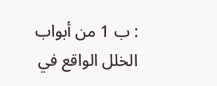: ب 1 من أبواب الخلل الواقع في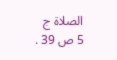الصلاة ج 5 ص 39 .